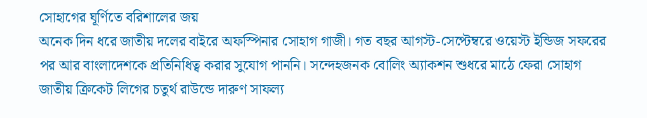সোহাগের ঘূর্ণিতে বরিশালের জয়
অনেক দিন ধরে জাতীয় দলের বাইরে অফস্পিনার সোহাগ গাজী। গত বছর আগস্ট-সেপ্টেম্বরে ওয়েস্ট ইন্ডিজ সফরের পর আর বাংলাদেশকে প্রতিনিধিত্ব করার সুযোগ পাননি। সন্দেহজনক বোলিং অ্যাকশন শুধরে মাঠে ফেরা সোহাগ জাতীয় ক্রিকেট লিগের চতুর্থ রাউন্ডে দারুণ সাফল্য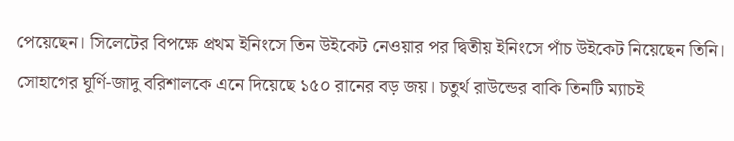পেয়েছেন। সিলেটের বিপক্ষে প্রথম ইনিংসে তিন উইকেট নেওয়ার পর দ্বিতীয় ইনিংসে পাঁচ উইকেট নিয়েছেন তিনি। সোহাগের ঘূর্ণি-জাদু বরিশালকে এনে দিয়েছে ১৫০ রানের বড় জয়। চতুর্থ রাউন্ডের বাকি তিনটি ম্যাচই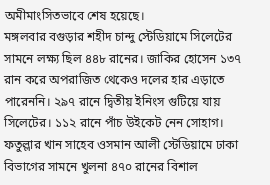অমীমাংসিতভাবে শেষ হয়েছে।
মঙ্গলবার বগুড়ার শহীদ চান্দু স্টেডিয়ামে সিলেটের সামনে লক্ষ্য ছিল ৪৪৮ রানের। জাকির হোসেন ১৩৭ রান করে অপরাজিত থেকেও দলের হার এড়াতে পারেননি। ২৯৭ রানে দ্বিতীয় ইনিংস গুটিয়ে যায় সিলেটের। ১১২ রানে পাঁচ উইকেট নেন সোহাগ।
ফতুল্লার খান সাহেব ওসমান আলী স্টেডিয়ামে ঢাকা বিভাগের সামনে খুলনা ৪৭০ রানের বিশাল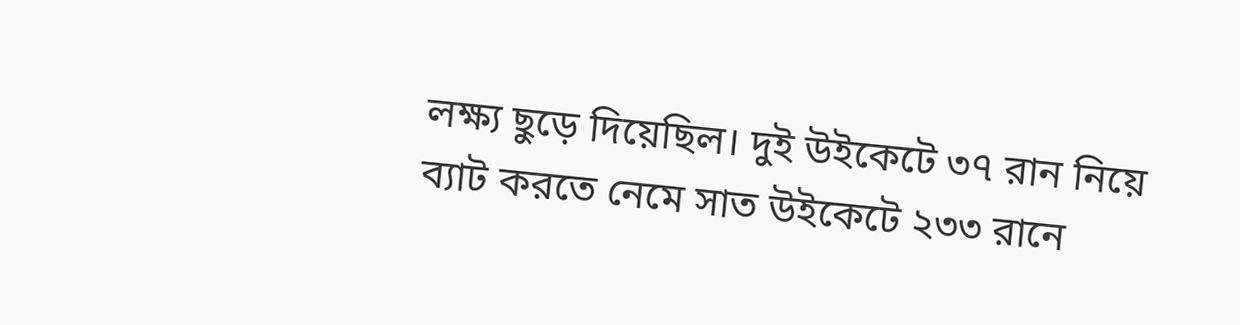লক্ষ্য ছুড়ে দিয়েছিল। দুই উইকেটে ৩৭ রান নিয়ে ব্যাট করতে নেমে সাত উইকেটে ২৩৩ রানে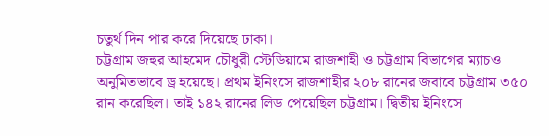চতুর্থ দিন পার করে দিয়েছে ঢাকা।
চট্টগ্রাম জহুর আহমেদ চৌধুরী স্টেডিয়ামে রাজশাহী ও চট্টগ্রাম বিভাগের ম্যাচও অনুমিতভাবে ড্র হয়েছে। প্রথম ইনিংসে রাজশাহীর ২০৮ রানের জবাবে চট্টগ্রাম ৩৫০ রান করেছিল। তাই ১৪২ রানের লিড পেয়েছিল চট্টগ্রাম। দ্বিতীয় ইনিংসে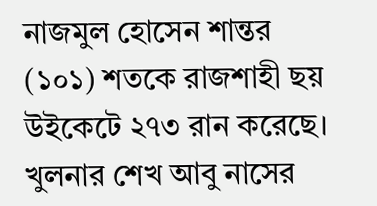নাজমুল হোসেন শান্তর (১০১) শতকে রাজশাহী ছয় উইকেটে ২৭৩ রান করেছে।
খুলনার শেখ আবু নাসের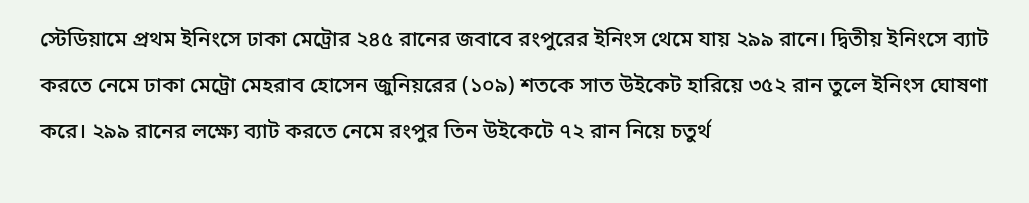স্টেডিয়ামে প্রথম ইনিংসে ঢাকা মেট্রোর ২৪৫ রানের জবাবে রংপুরের ইনিংস থেমে যায় ২৯৯ রানে। দ্বিতীয় ইনিংসে ব্যাট করতে নেমে ঢাকা মেট্রো মেহরাব হোসেন জুনিয়রের (১০৯) শতকে সাত উইকেট হারিয়ে ৩৫২ রান তুলে ইনিংস ঘোষণা করে। ২৯৯ রানের লক্ষ্যে ব্যাট করতে নেমে রংপুর তিন উইকেটে ৭২ রান নিয়ে চতুর্থ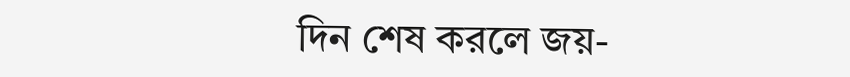দিন শেষ করলে জয়-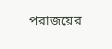পরাজয়ের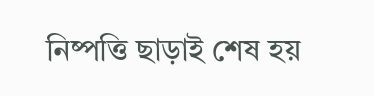নিষ্পত্তি ছাড়াই শেষ হয়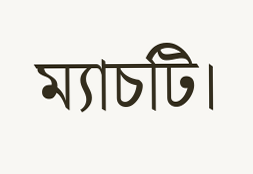ম্যাচটি।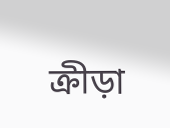ক্রীড়া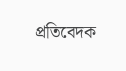প্রতিবেদক